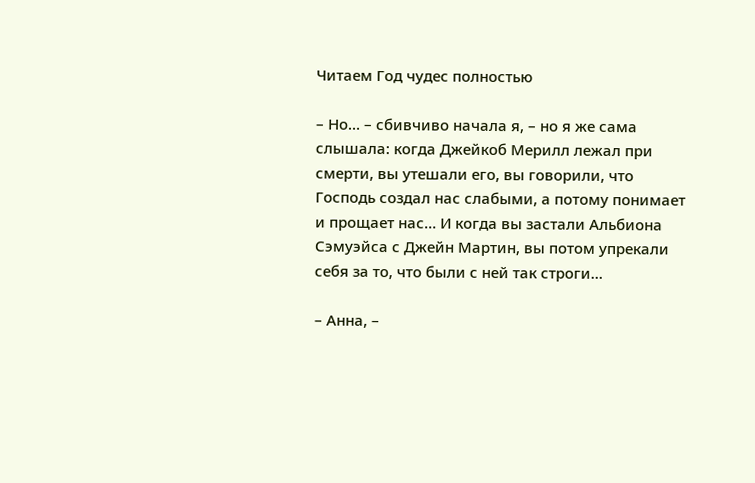Читаем Год чудес полностью

– Но… – сбивчиво начала я, – но я же сама слышала: когда Джейкоб Мерилл лежал при смерти, вы утешали его, вы говорили, что Господь создал нас слабыми, а потому понимает и прощает нас… И когда вы застали Альбиона Сэмуэйса с Джейн Мартин, вы потом упрекали себя за то, что были с ней так строги…

– Анна, –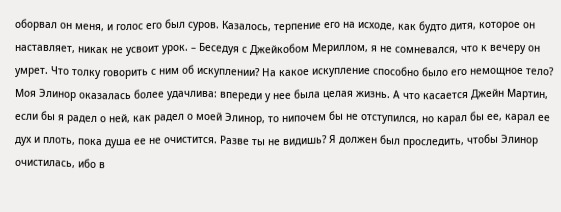оборвал он меня, и голос его был суров. Казалось, терпение его на исходе, как будто дитя, которое он наставляет, никак не усвоит урок. – Беседуя с Джейкобом Мериллом, я не сомневался, что к вечеру он умрет. Что толку говорить с ним об искуплении? На какое искупление способно было его немощное тело? Моя Элинор оказалась более удачлива: впереди у нее была целая жизнь. А что касается Джейн Мартин, если бы я радел о ней, как радел о моей Элинор, то нипочем бы не отступился, но карал бы ее, карал ее дух и плоть, пока душа ее не очистится. Разве ты не видишь? Я должен был проследить, чтобы Элинор очистилась, ибо в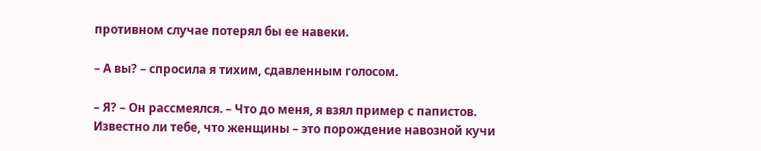противном случае потерял бы ее навеки.

– А вы? – спросила я тихим, сдавленным голосом.

– Я? – Он рассмеялся. – Что до меня, я взял пример с папистов. Известно ли тебе, что женщины – это порождение навозной кучи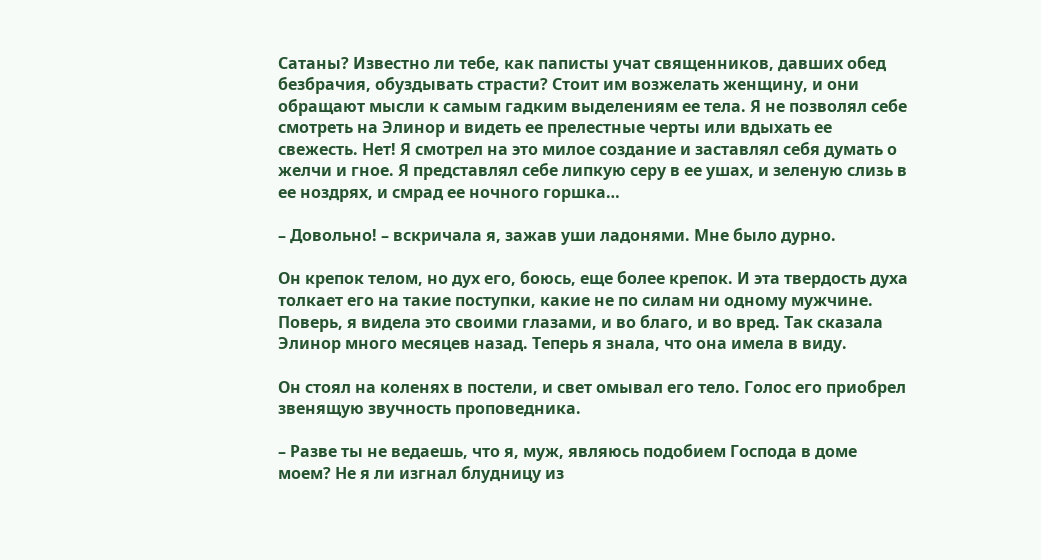Сатаны? Известно ли тебе, как паписты учат священников, давших обед безбрачия, обуздывать страсти? Стоит им возжелать женщину, и они обращают мысли к самым гадким выделениям ее тела. Я не позволял себе смотреть на Элинор и видеть ее прелестные черты или вдыхать ее свежесть. Нет! Я смотрел на это милое создание и заставлял себя думать о желчи и гное. Я представлял себе липкую серу в ее ушах, и зеленую слизь в ее ноздрях, и смрад ее ночного горшка…

– Довольно! – вскричала я, зажав уши ладонями. Мне было дурно.

Он крепок телом, но дух его, боюсь, еще более крепок. И эта твердость духа толкает его на такие поступки, какие не по силам ни одному мужчине. Поверь, я видела это своими глазами, и во благо, и во вред. Так сказала Элинор много месяцев назад. Теперь я знала, что она имела в виду.

Он стоял на коленях в постели, и свет омывал его тело. Голос его приобрел звенящую звучность проповедника.

– Разве ты не ведаешь, что я, муж, являюсь подобием Господа в доме моем? Не я ли изгнал блудницу из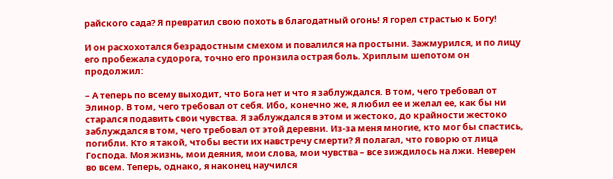райского сада? Я превратил свою похоть в благодатный огонь! Я горел страстью к Богу!

И он расхохотался безрадостным смехом и повалился на простыни. Зажмурился, и по лицу его пробежала судорога, точно его пронзила острая боль. Хриплым шепотом он продолжил:

– А теперь по всему выходит, что Бога нет и что я заблуждался. В том, чего требовал от Элинор. В том, чего требовал от себя. Ибо, конечно же, я любил ее и желал ее, как бы ни старался подавить свои чувства. Я заблуждался в этом и жестоко, до крайности жестоко заблуждался в том, чего требовал от этой деревни. Из-за меня многие, кто мог бы спастись, погибли. Кто я такой, чтобы вести их навстречу смерти? Я полагал, что говорю от лица Господа. Моя жизнь, мои деяния, мои слова, мои чувства – все зиждилось на лжи. Неверен во всем. Теперь, однако, я наконец научился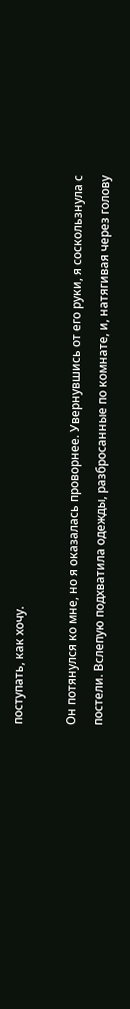поступать, как хочу.

Он потянулся ко мне, но я оказалась проворнее. Увернувшись от его руки, я соскользнула с постели. Вслепую подхватила одежды, разбросанные по комнате, и, натягивая через голову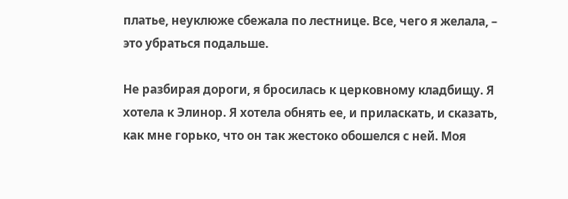платье, неуклюже сбежала по лестнице. Все, чего я желала, – это убраться подальше.

Не разбирая дороги, я бросилась к церковному кладбищу. Я хотела к Элинор. Я хотела обнять ее, и приласкать, и сказать, как мне горько, что он так жестоко обошелся с ней. Моя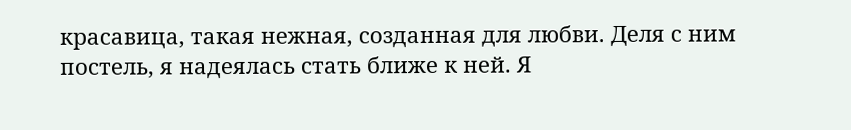красавица, такая нежная, созданная для любви. Деля с ним постель, я надеялась стать ближе к ней. Я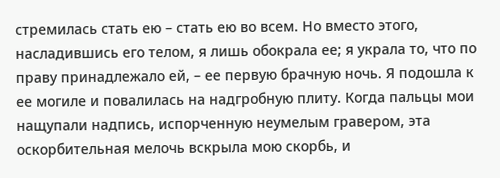стремилась стать ею – стать ею во всем. Но вместо этого, насладившись его телом, я лишь обокрала ее; я украла то, что по праву принадлежало ей, – ее первую брачную ночь. Я подошла к ее могиле и повалилась на надгробную плиту. Когда пальцы мои нащупали надпись, испорченную неумелым гравером, эта оскорбительная мелочь вскрыла мою скорбь, и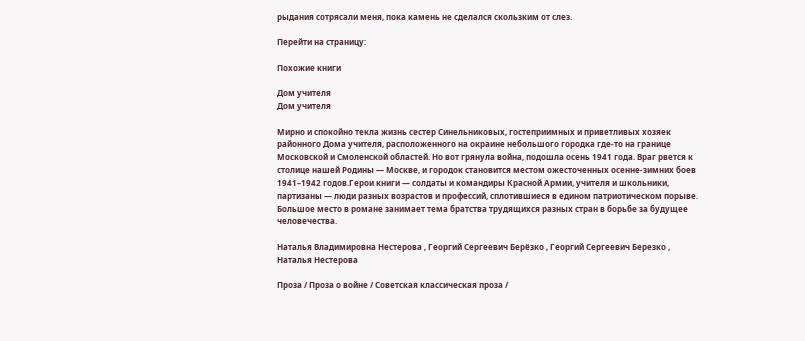рыдания сотрясали меня, пока камень не сделался скользким от слез.

Перейти на страницу:

Похожие книги

Дом учителя
Дом учителя

Мирно и спокойно текла жизнь сестер Синельниковых, гостеприимных и приветливых хозяек районного Дома учителя, расположенного на окраине небольшого городка где-то на границе Московской и Смоленской областей. Но вот грянула война, подошла осень 1941 года. Враг рвется к столице нашей Родины — Москве, и городок становится местом ожесточенных осенне-зимних боев 1941–1942 годов.Герои книги — солдаты и командиры Красной Армии, учителя и школьники, партизаны — люди разных возрастов и профессий, сплотившиеся в едином патриотическом порыве. Большое место в романе занимает тема братства трудящихся разных стран в борьбе за будущее человечества.

Наталья Владимировна Нестерова , Георгий Сергеевич Берёзко , Георгий Сергеевич Березко , Наталья Нестерова

Проза / Проза о войне / Советская классическая проза /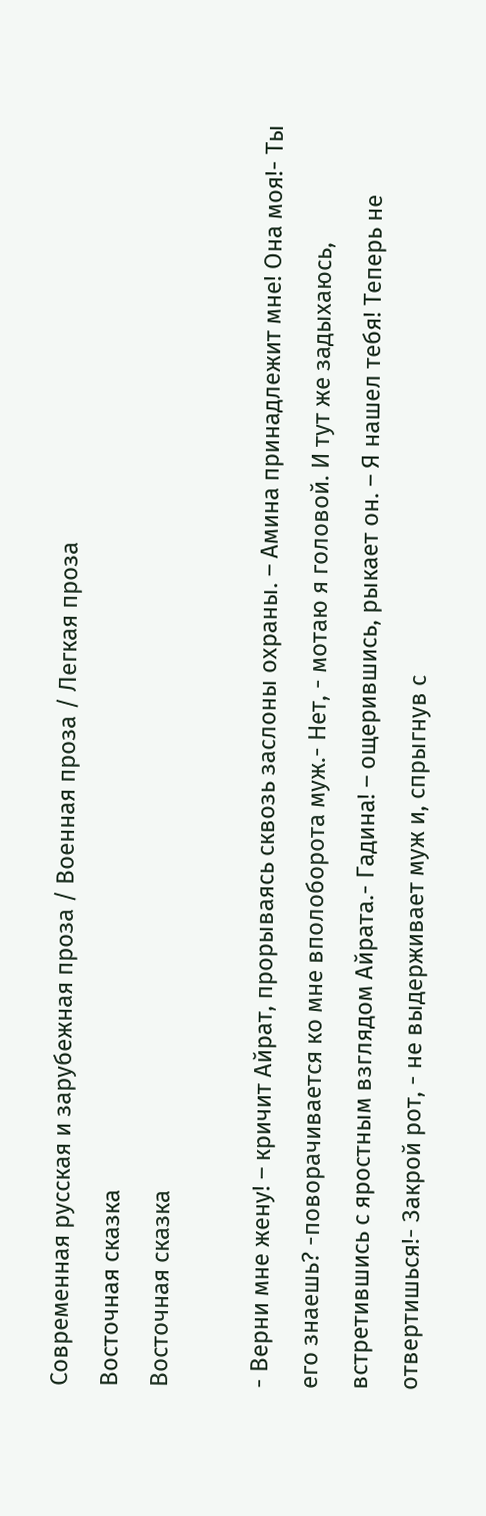Современная русская и зарубежная проза / Военная проза / Легкая проза
Восточная сказка
Восточная сказка

- Верни мне жену! – кричит Айрат, прорываясь сквозь заслоны охраны. – Амина принадлежит мне! Она моя!- Ты его знаешь? -поворачивается ко мне вполоборота муж.- Нет, - мотаю я головой. И тут же задыхаюсь, встретившись с яростным взглядом Айрата.- Гадина! – ощерившись, рыкает он. – Я нашел тебя! Теперь не отвертишься!- Закрой рот, - не выдерживает муж и, спрыгнув с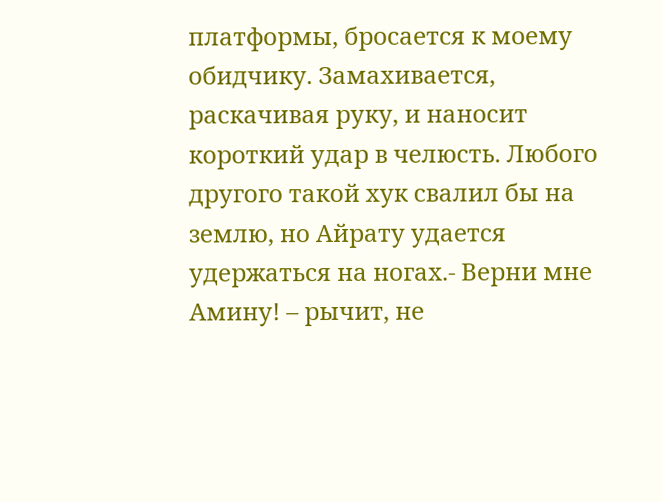платформы, бросается к моему обидчику. Замахивается, раскачивая руку, и наносит короткий удар в челюсть. Любого другого такой хук свалил бы на землю, но Айрату удается удержаться на ногах.- Верни мне Амину! – рычит, не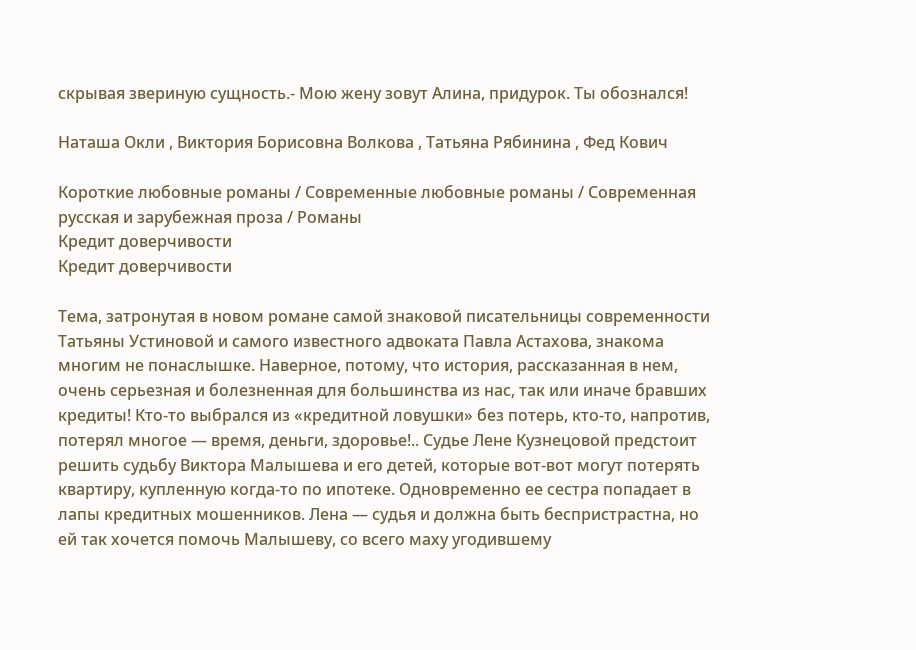скрывая звериную сущность.- Мою жену зовут Алина, придурок. Ты обознался!

Наташа Окли , Виктория Борисовна Волкова , Татьяна Рябинина , Фед Кович

Короткие любовные романы / Современные любовные романы / Современная русская и зарубежная проза / Романы
Кредит доверчивости
Кредит доверчивости

Тема, затронутая в новом романе самой знаковой писательницы современности Татьяны Устиновой и самого известного адвоката Павла Астахова, знакома многим не понаслышке. Наверное, потому, что история, рассказанная в нем, очень серьезная и болезненная для большинства из нас, так или иначе бравших кредиты! Кто-то выбрался из «кредитной ловушки» без потерь, кто-то, напротив, потерял многое — время, деньги, здоровье!.. Судье Лене Кузнецовой предстоит решить судьбу Виктора Малышева и его детей, которые вот-вот могут потерять квартиру, купленную когда-то по ипотеке. Одновременно ее сестра попадает в лапы кредитных мошенников. Лена — судья и должна быть беспристрастна, но ей так хочется помочь Малышеву, со всего маху угодившему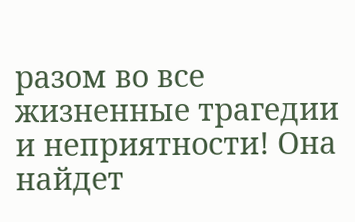разом во все жизненные трагедии и неприятности! Она найдет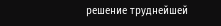решение труднейшей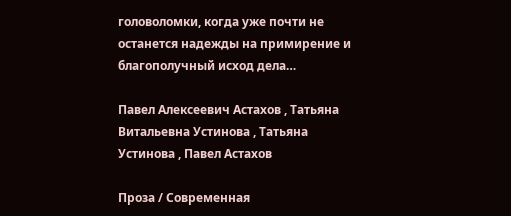головоломки, когда уже почти не останется надежды на примирение и благополучный исход дела…

Павел Алексеевич Астахов , Татьяна Витальевна Устинова , Татьяна Устинова , Павел Астахов

Проза / Современная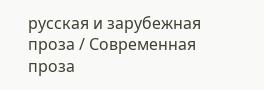русская и зарубежная проза / Современная проза